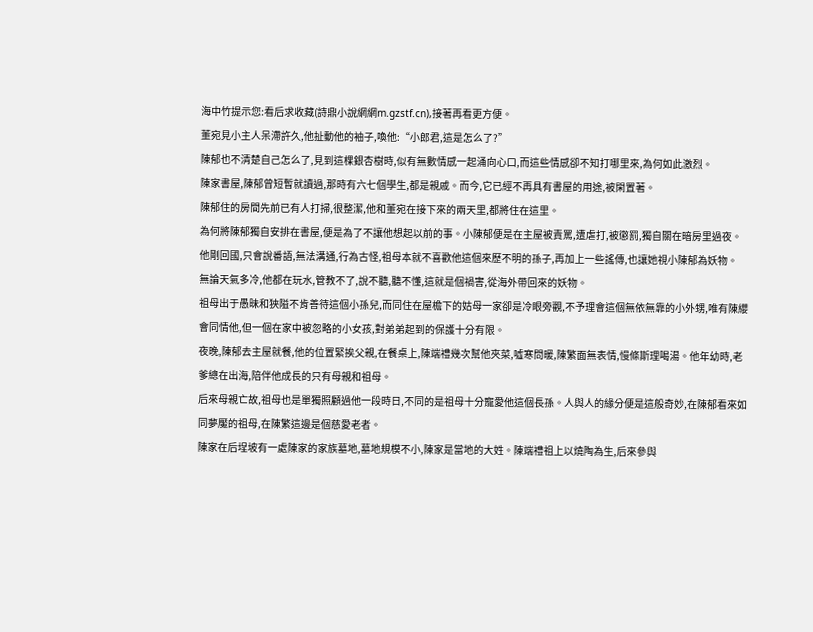海中竹提示您:看后求收藏(詩鼎小說網網m.gzstf.cn),接著再看更方便。
董宛見小主人呆滯許久,他扯動他的袖子,喚他:“小郎君,這是怎么了?”
陳郁也不清楚自己怎么了,見到這棵銀杏樹時,似有無數情感一起涌向心口,而這些情感卻不知打哪里來,為何如此激烈。
陳家書屋,陳郁曾短暫就讀過,那時有六七個學生,都是親戚。而今,它已經不再具有書屋的用途,被閑置著。
陳郁住的房間先前已有人打掃,很整潔,他和董宛在接下來的兩天里,都將住在這里。
為何將陳郁獨自安排在書屋,便是為了不讓他想起以前的事。小陳郁便是在主屋被責罵,遭虐打,被懲罰,獨自關在暗房里過夜。
他剛回國,只會說番語,無法溝通,行為古怪,祖母本就不喜歡他這個來歷不明的孫子,再加上一些謠傳,也讓她視小陳郁為妖物。
無論天氣多冷,他都在玩水,管教不了,說不聽,聽不懂,這就是個禍害,從海外帶回來的妖物。
祖母出于愚昧和狹隘不肯善待這個小孫兒,而同住在屋檐下的姑母一家卻是冷眼旁觀,不予理會這個無依無靠的小外甥,唯有陳纓會同情他,但一個在家中被忽略的小女孩,對弟弟起到的保護十分有限。
夜晚,陳郁去主屋就餐,他的位置緊挨父親,在餐桌上,陳端禮幾次幫他夾菜,噓寒問暖,陳繁面無表情,慢條斯理喝湯。他年幼時,老爹總在出海,陪伴他成長的只有母親和祖母。
后來母親亡故,祖母也是單獨照顧過他一段時日,不同的是祖母十分寵愛他這個長孫。人與人的緣分便是這般奇妙,在陳郁看來如同夢魘的祖母,在陳繁這邊是個慈愛老者。
陳家在后埕坡有一處陳家的家族墓地,墓地規模不小,陳家是當地的大姓。陳端禮祖上以燒陶為生,后來參與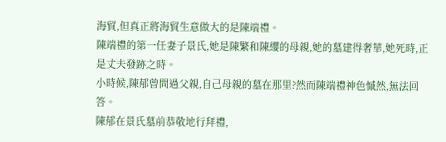海貿,但真正將海貿生意做大的是陳端禮。
陳端禮的第一任妻子景氏,她是陳繁和陳纓的母親,她的墓建得奢華,她死時,正是丈夫發跡之時。
小時候,陳郁曾問過父親,自己母親的墓在那里?然而陳端禮神色慽然,無法回答。
陳郁在景氏墓前恭敬地行拜禮,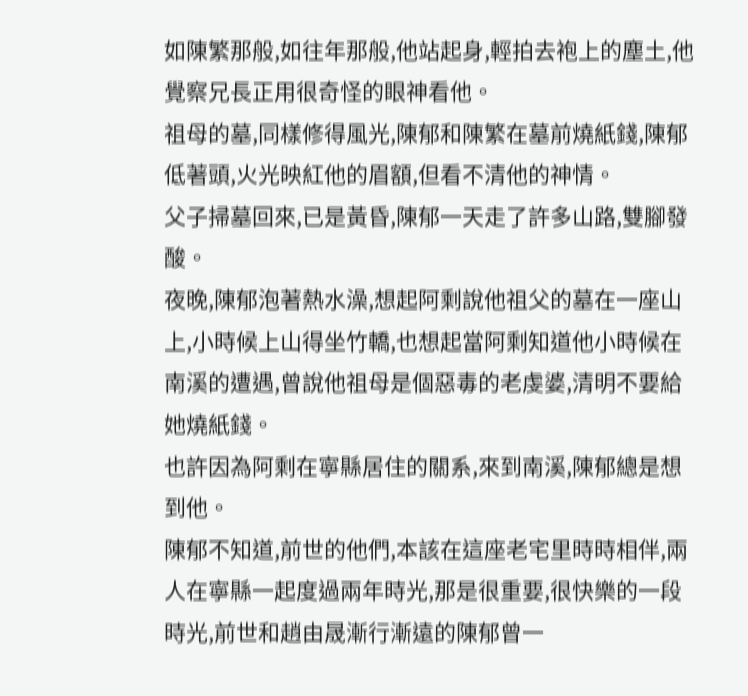如陳繁那般,如往年那般,他站起身,輕拍去袍上的塵土,他覺察兄長正用很奇怪的眼神看他。
祖母的墓,同樣修得風光,陳郁和陳繁在墓前燒紙錢,陳郁低著頭,火光映紅他的眉額,但看不清他的神情。
父子掃墓回來,已是黃昏,陳郁一天走了許多山路,雙腳發酸。
夜晚,陳郁泡著熱水澡,想起阿剩說他祖父的墓在一座山上,小時候上山得坐竹轎,也想起當阿剩知道他小時候在南溪的遭遇,曾說他祖母是個惡毒的老虔婆,清明不要給她燒紙錢。
也許因為阿剩在寧縣居住的關系,來到南溪,陳郁總是想到他。
陳郁不知道,前世的他們,本該在這座老宅里時時相伴,兩人在寧縣一起度過兩年時光,那是很重要,很快樂的一段時光,前世和趙由晟漸行漸遠的陳郁曾一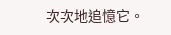次次地追憶它。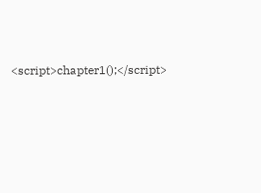<script>chapter1();</script>